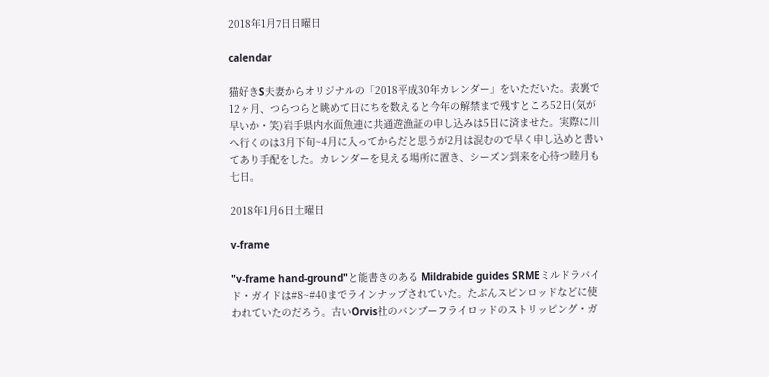2018年1月7日日曜日

calendar

猫好きS夫妻からオリジナルの「2018平成30年カレンダー」をいただいた。表裏で12ヶ月、つらつらと眺めて日にちを数えると今年の解禁まで残すところ52日(気が早いか・笑)岩手県内水面魚連に共通遊漁証の申し込みは5日に済ませた。実際に川へ行くのは3月下旬~4月に入ってからだと思うが2月は混むので早く申し込めと書いてあり手配をした。カレンダーを見える場所に置き、シーズン到来を心待つ睦月も七日。

2018年1月6日土曜日

v-frame

"v-frame hand-ground"と能書きのある Mildrabide guides SRMEミルドラバイド・ガイドは#8~#40までラインナップされていた。たぶんスピンロッドなどに使われていたのだろう。古いOrvis社のバンブーフライロッドのストリッピング・ガ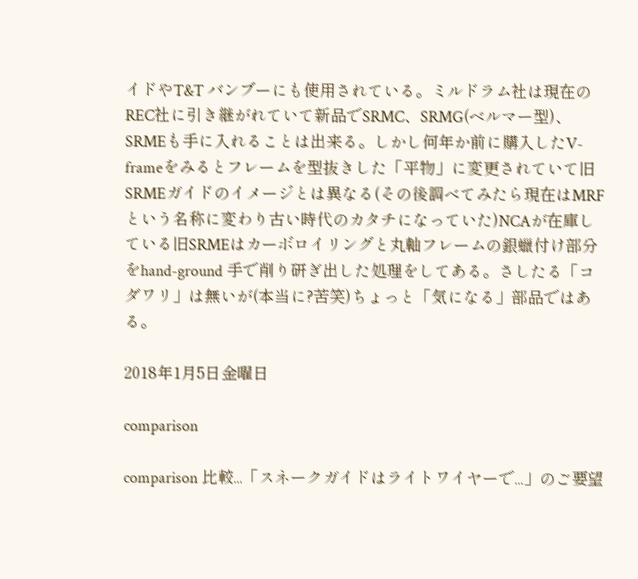イドやT&T バンブーにも使用されている。ミルドラム社は現在のREC社に引き継がれていて新品でSRMC、SRMG(ベルマー型)、SRMEも手に入れることは出来る。しかし何年か前に購入したV-frameをみるとフレームを型抜きした「平物」に変更されていて旧SRMEガイドのイメージとは異なる(その後調べてみたら現在はMRFという名称に変わり古い時代のカタチになっていた)NCAが在庫している旧SRMEはカーボロイリングと丸軸フレームの銀蠟付け部分をhand-ground 手で削り研ぎ出した処理をしてある。さしたる「コダワリ」は無いが(本当に?苦笑)ちょっと「気になる」部品ではある。

2018年1月5日金曜日

comparison

comparison 比較...「スネークガイドはライトワイヤーで...」のご要望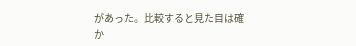があった。比較すると見た目は確か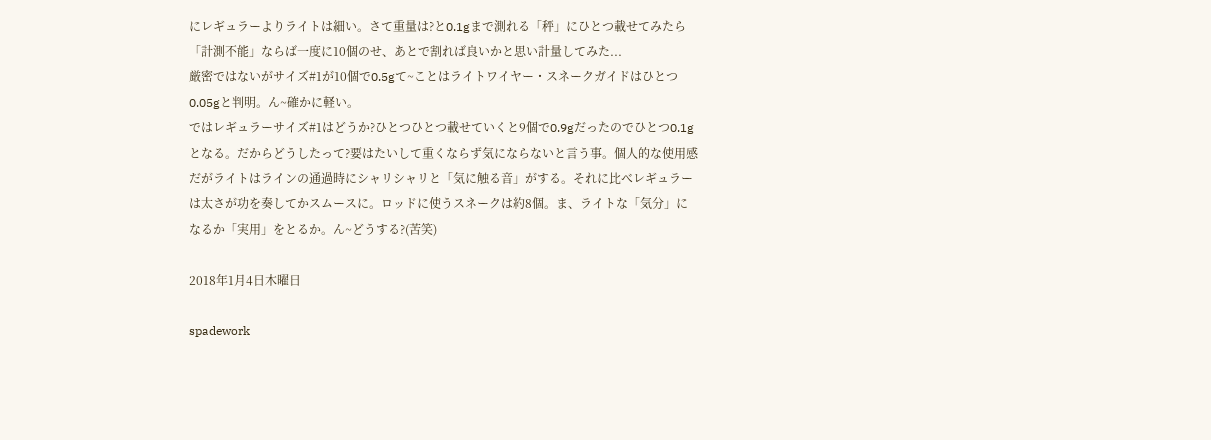にレギュラーよりライトは細い。さて重量は?と0.1gまで測れる「秤」にひとつ載せてみたら「計測不能」ならば一度に10個のせ、あとで割れば良いかと思い計量してみた...
厳密ではないがサイズ#1が10個で0.5gて~ことはライトワイヤー・スネークガイドはひとつ0.05gと判明。ん~確かに軽い。
ではレギュラーサイズ#1はどうか?ひとつひとつ載せていくと9個で0.9gだったのでひとつ0.1gとなる。だからどうしたって?要はたいして重くならず気にならないと言う事。個人的な使用感だがライトはラインの通過時にシャリシャリと「気に触る音」がする。それに比べレギュラーは太さが功を奏してかスムースに。ロッドに使うスネークは約8個。ま、ライトな「気分」になるか「実用」をとるか。ん~どうする?(苦笑)

2018年1月4日木曜日

spadework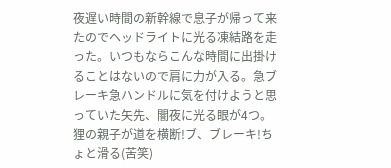夜遅い時間の新幹線で息子が帰って来たのでヘッドライトに光る凍結路を走った。いつもならこんな時間に出掛けることはないので肩に力が入る。急ブレーキ急ハンドルに気を付けようと思っていた矢先、闇夜に光る眼が4つ。狸の親子が道を横断!ブ、ブレーキ!ちょと滑る(苦笑)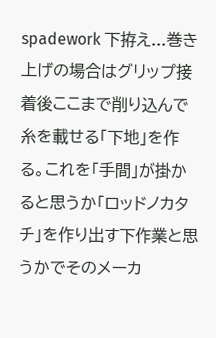spadework 下拵え...巻き上げの場合はグリップ接着後ここまで削り込んで糸を載せる「下地」を作る。これを「手間」が掛かると思うか「ロッドノカタチ」を作り出す下作業と思うかでそのメーカ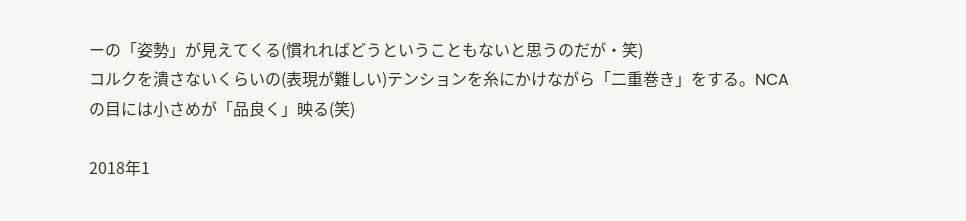ーの「姿勢」が見えてくる(慣れればどうということもないと思うのだが・笑)
コルクを潰さないくらいの(表現が難しい)テンションを糸にかけながら「二重巻き」をする。NCAの目には小さめが「品良く」映る(笑)

2018年1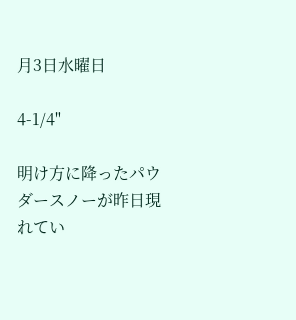月3日水曜日

4-1/4"

明け方に降ったパウダースノーが昨日現れてい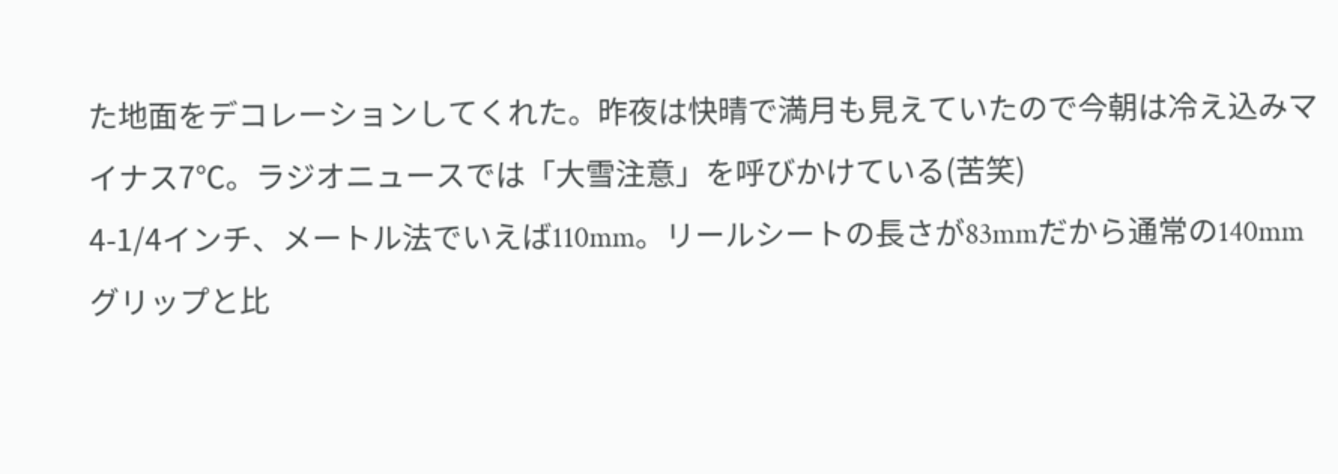た地面をデコレーションしてくれた。昨夜は快晴で満月も見えていたので今朝は冷え込みマイナス7℃。ラジオニュースでは「大雪注意」を呼びかけている(苦笑)
4-1/4インチ、メートル法でいえば110mm。リールシートの長さが83mmだから通常の140mmグリップと比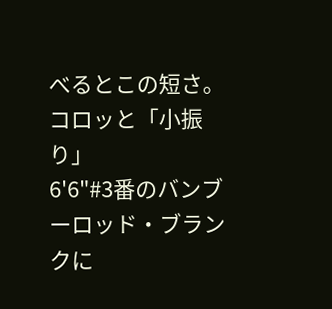べるとこの短さ。コロッと「小振り」
6'6"#3番のバンブーロッド・ブランクに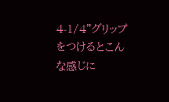4-1/4"グリップをつけるとこんな感じに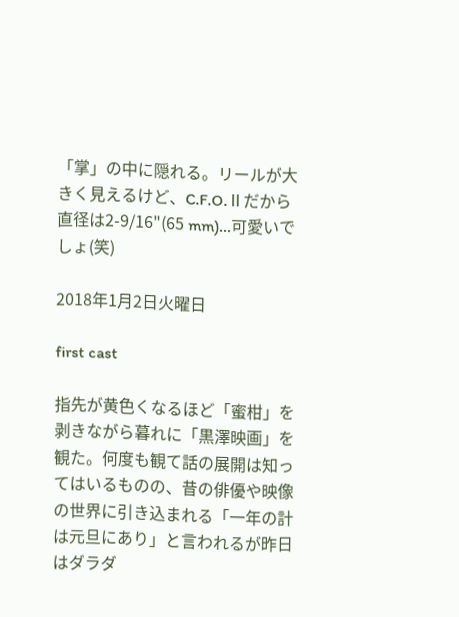「掌」の中に隠れる。リールが大きく見えるけど、C.F.O.Ⅱだから直径は2-9/16"(65 mm)...可愛いでしょ(笑)

2018年1月2日火曜日

first cast

指先が黄色くなるほど「蜜柑」を剥きながら暮れに「黒澤映画」を観た。何度も観て話の展開は知ってはいるものの、昔の俳優や映像の世界に引き込まれる「一年の計は元旦にあり」と言われるが昨日はダラダ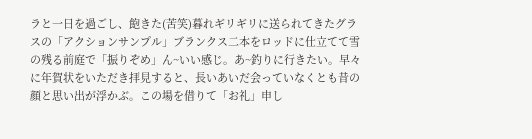ラと一日を過ごし、飽きた(苦笑)暮れギリギリに送られてきたグラスの「アクションサンプル」ブランクス二本をロッドに仕立てて雪の残る前庭で「振りぞめ」ん~いい感じ。あ~釣りに行きたい。早々に年賀状をいただき拝見すると、長いあいだ会っていなくとも昔の顔と思い出が浮かぶ。この場を借りて「お礼」申し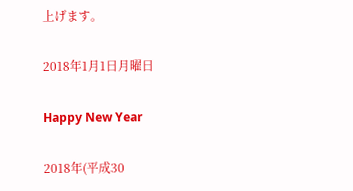上げます。

2018年1月1日月曜日

Happy New Year

2018年(平成30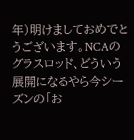年)明けましておめでとうございます。NCAのグラスロッド、どういう展開になるやら今シーズンの「お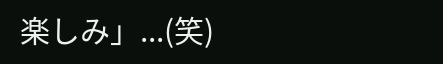楽しみ」...(笑)